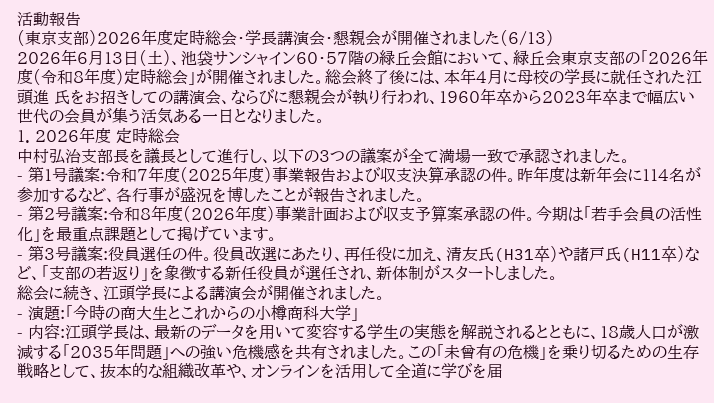活動報告
(東京支部)2026年度定時総会・学長講演会・懇親会が開催されました(6/13)
2026年6月13日(土)、池袋サンシャイン60・57階の緑丘会館において、緑丘会東京支部の「2026年度(令和8年度)定時総会」が開催されました。総会終了後には、本年4月に母校の学長に就任された江頭進 氏をお招きしての講演会、ならびに懇親会が執り行われ、1960年卒から2023年卒まで幅広い世代の会員が集う活気ある一日となりました。
1. 2026年度 定時総会
中村弘治支部長を議長として進行し、以下の3つの議案が全て満場一致で承認されました。
- 第1号議案:令和7年度(2025年度)事業報告および収支決算承認の件。昨年度は新年会に114名が参加するなど、各行事が盛況を博したことが報告されました。
- 第2号議案:令和8年度(2026年度)事業計画および収支予算案承認の件。今期は「若手会員の活性化」を最重点課題として掲げています。
- 第3号議案:役員選任の件。役員改選にあたり、再任役に加え、清友氏(H31卒)や諸戸氏(H11卒)など、「支部の若返り」を象徴する新任役員が選任され、新体制がスタートしました。
総会に続き、江頭学長による講演会が開催されました。
- 演題:「今時の商大生とこれからの小樽商科大学」
- 内容:江頭学長は、最新のデータを用いて変容する学生の実態を解説されるとともに、18歳人口が激減する「2035年問題」への強い危機感を共有されました。この「未曾有の危機」を乗り切るための生存戦略として、抜本的な組織改革や、オンラインを活用して全道に学びを届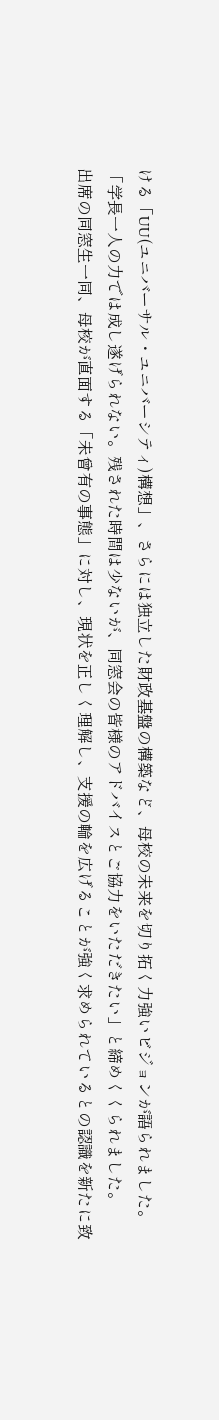ける「UU(ユニバーサル・ユニバーシティ)構想」、さらには独立した財政基盤の構築など、母校の未来を切り拓く力強いビジョンが語られました。
「学長一人の力では成し遂げられない。残された時間は少ないが、同窓会の皆様のアドバイスとご協力をいただきたい」と締めくくられました。
出席の同窓生一同、母校が直面する「未曾有の事態」に対し、現状を正しく理解し、支援の輪を広げることが強く求められているとの認識を新たに致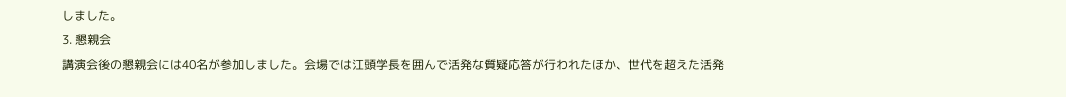しました。
3. 懇親会
講演会後の懇親会には40名が参加しました。会場では江頭学長を囲んで活発な質疑応答が行われたほか、世代を超えた活発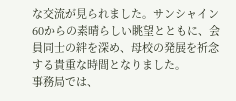な交流が見られました。サンシャイン60からの素晴らしい眺望とともに、会員同士の絆を深め、母校の発展を祈念する貴重な時間となりました。
事務局では、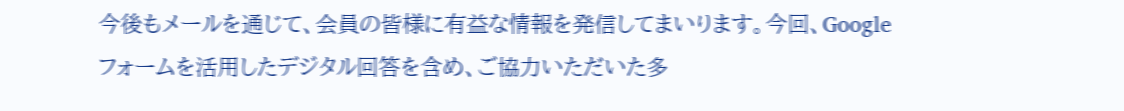今後もメールを通じて、会員の皆様に有益な情報を発信してまいります。今回、Googleフォームを活用したデジタル回答を含め、ご協力いただいた多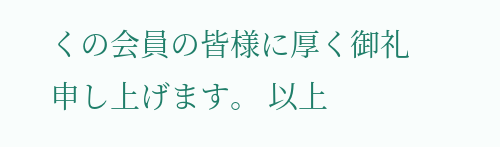くの会員の皆様に厚く御礼申し上げます。 以上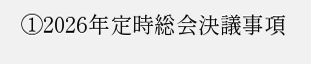①2026年定時総会決議事項